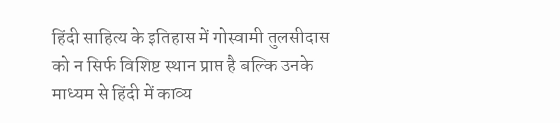हिंदी साहित्य के इतिहास में गोस्वामी तुलसीदास को न सिर्फ विशिष्ट स्थान प्राप्त है बल्कि उनके माध्यम से हिंदी में काव्य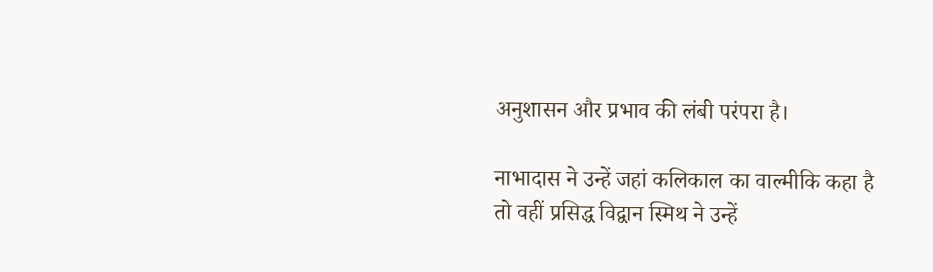अनुशासन और प्रभाव की लंबी परंपरा है।

नाभादास ने उन्हें जहां कलिकाल का वाल्मीकि कहा है तो वहीं प्रसिद्ध विद्वान स्मिथ ने उन्हें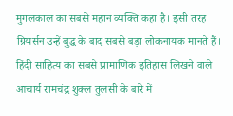मुगलकाल का सबसे महान व्यक्ति कहा है। इसी तरह ग्रियर्सन उन्हें बुद्ध के बाद सबसे बड़ा लोकनायक मानते हैं। हिंदी साहित्य का सबसे प्रामाणिक इतिहास लिखने वाले आचार्य रामचंद्र शुक्ल तुलसी के बारे में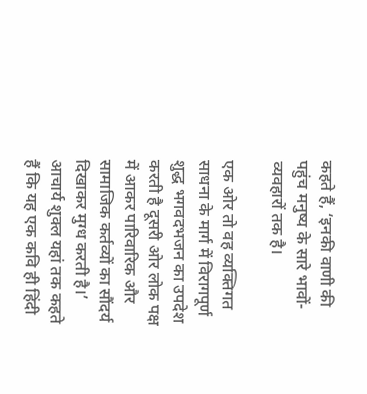कहते हैं, ‘इनकी वाणी की पहुंच मनुष्य के सारे भावों-व्यवहारों तक है।

एक ओर तो वह व्यक्तिगत साधना के मार्ग में विरागपूर्ण शुद्ध भगवदभजन का उपदेश करती है दूसरी ओर लोक पक्ष में आकर पारिवारिक और सामाजिक कर्तव्यों का सौंदर्य दिखाकर मुग्ध करती है।’ आचार्य शुक्ल यहां तक कहते हैं कि यह एक कवि ही हिंदी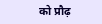को प्रौढ़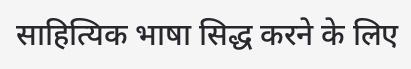साहित्यिक भाषा सिद्ध करने के लिए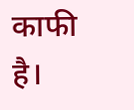काफी है।